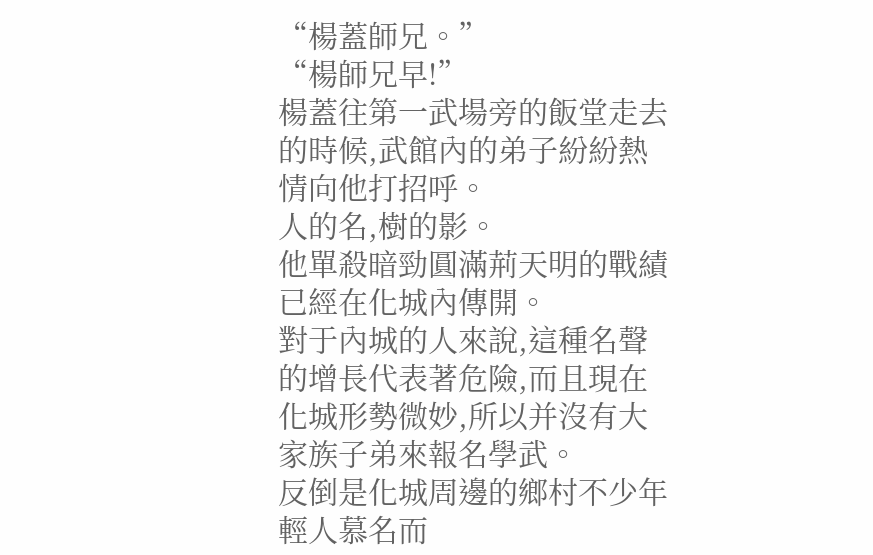“楊蓋師兄。”
“楊師兄早!”
楊蓋往第一武場旁的飯堂走去的時候,武館內的弟子紛紛熱情向他打招呼。
人的名,樹的影。
他單殺暗勁圓滿荊天明的戰績已經在化城內傳開。
對于內城的人來說,這種名聲的增長代表著危險,而且現在化城形勢微妙,所以并沒有大家族子弟來報名學武。
反倒是化城周邊的鄉村不少年輕人慕名而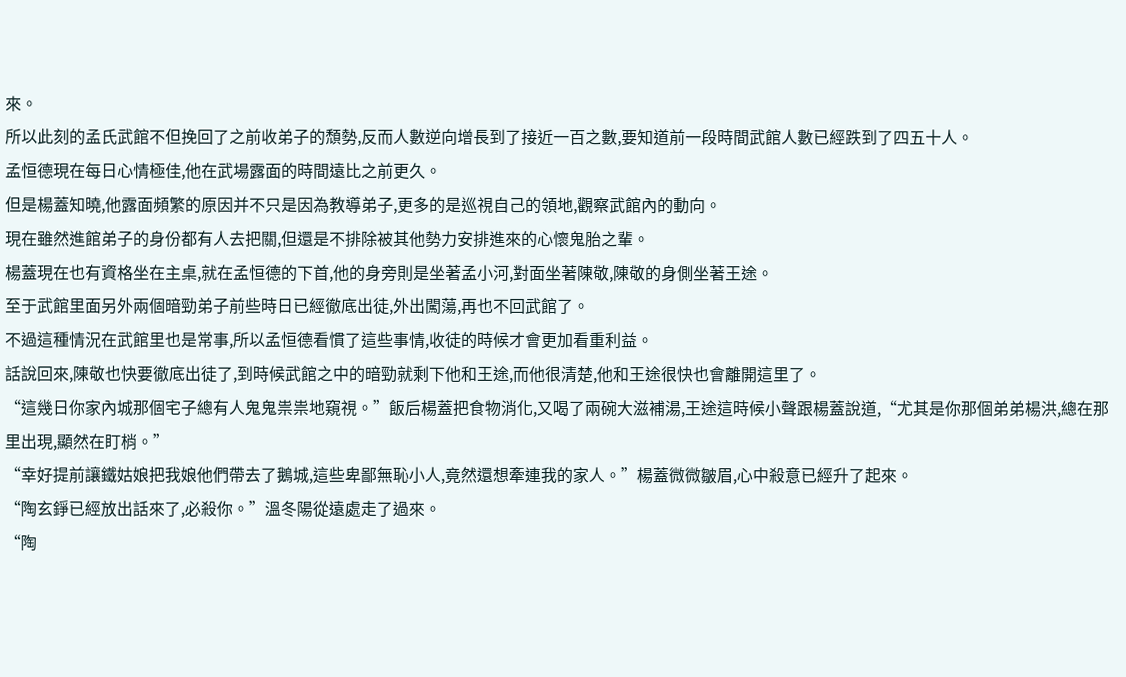來。
所以此刻的孟氏武館不但挽回了之前收弟子的頹勢,反而人數逆向增長到了接近一百之數,要知道前一段時間武館人數已經跌到了四五十人。
孟恒德現在每日心情極佳,他在武場露面的時間遠比之前更久。
但是楊蓋知曉,他露面頻繁的原因并不只是因為教導弟子,更多的是巡視自己的領地,觀察武館內的動向。
現在雖然進館弟子的身份都有人去把關,但還是不排除被其他勢力安排進來的心懷鬼胎之輩。
楊蓋現在也有資格坐在主桌,就在孟恒德的下首,他的身旁則是坐著孟小河,對面坐著陳敬,陳敬的身側坐著王途。
至于武館里面另外兩個暗勁弟子前些時日已經徹底出徒,外出闖蕩,再也不回武館了。
不過這種情況在武館里也是常事,所以孟恒德看慣了這些事情,收徒的時候才會更加看重利益。
話說回來,陳敬也快要徹底出徒了,到時候武館之中的暗勁就剩下他和王途,而他很清楚,他和王途很快也會離開這里了。
“這幾日你家內城那個宅子總有人鬼鬼祟祟地窺視。”飯后楊蓋把食物消化,又喝了兩碗大滋補湯,王途這時候小聲跟楊蓋說道,“尤其是你那個弟弟楊洪,總在那里出現,顯然在盯梢。”
“幸好提前讓鐵姑娘把我娘他們帶去了鵝城,這些卑鄙無恥小人,竟然還想牽連我的家人。”楊蓋微微皺眉,心中殺意已經升了起來。
“陶玄錚已經放出話來了,必殺你。”溫冬陽從遠處走了過來。
“陶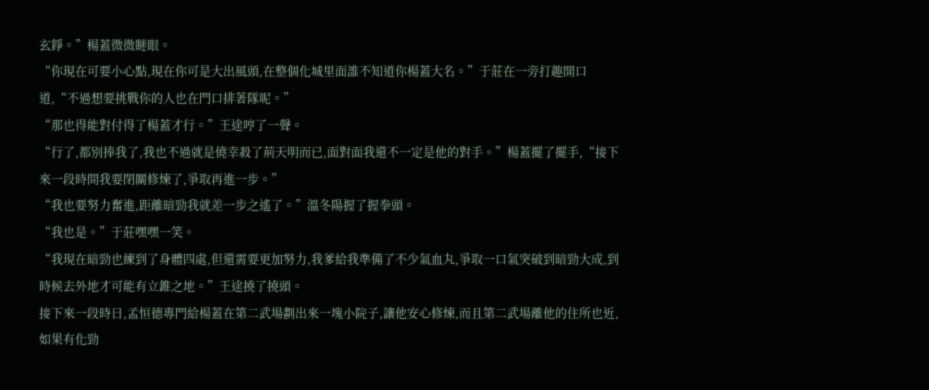玄錚。”楊蓋微微瞇眼。
“你現在可要小心點,現在你可是大出風頭,在整個化城里面誰不知道你楊蓋大名。”于莊在一旁打趣開口道,“不過想要挑戰你的人也在門口排著隊呢。”
“那也得能對付得了楊蓋才行。”王途哼了一聲。
“行了,都別捧我了,我也不過就是僥幸殺了荊天明而已,面對面我還不一定是他的對手。”楊蓋擺了擺手,“接下來一段時間我要閉關修煉了,爭取再進一步。”
“我也要努力奮進,距離暗勁我就差一步之遙了。”溫冬陽握了握拳頭。
“我也是。”于莊嘿嘿一笑。
“我現在暗勁也練到了身體四處,但還需要更加努力,我爹給我準備了不少氣血丸,爭取一口氣突破到暗勁大成,到時候去外地才可能有立錐之地。”王途撓了撓頭。
接下來一段時日,孟恒德專門給楊蓋在第二武場劃出來一塊小院子,讓他安心修煉,而且第二武場離他的住所也近,如果有化勁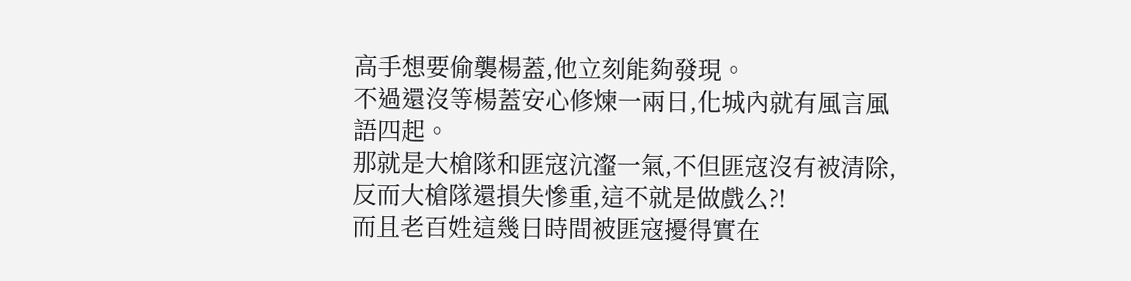高手想要偷襲楊蓋,他立刻能夠發現。
不過還沒等楊蓋安心修煉一兩日,化城內就有風言風語四起。
那就是大槍隊和匪寇沆瀣一氣,不但匪寇沒有被清除,反而大槍隊還損失慘重,這不就是做戲么?!
而且老百姓這幾日時間被匪寇擾得實在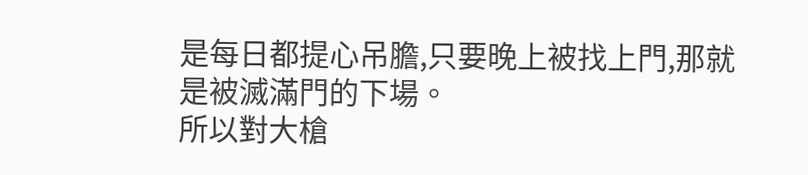是每日都提心吊膽,只要晚上被找上門,那就是被滅滿門的下場。
所以對大槍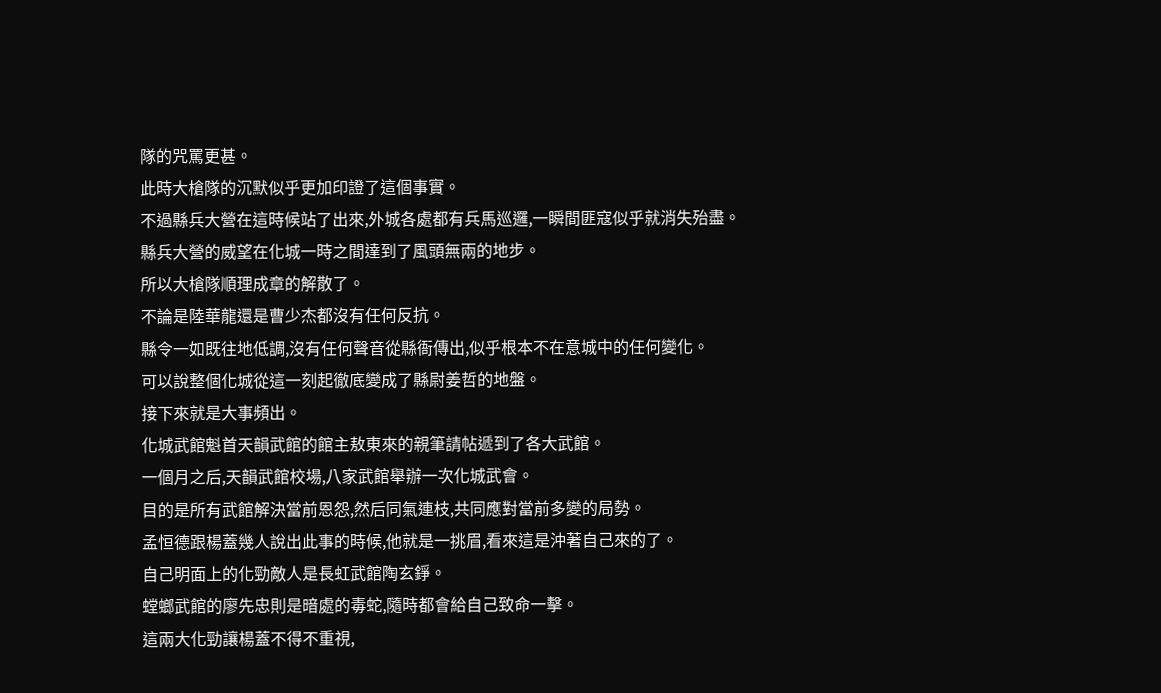隊的咒罵更甚。
此時大槍隊的沉默似乎更加印證了這個事實。
不過縣兵大營在這時候站了出來,外城各處都有兵馬巡邏,一瞬間匪寇似乎就消失殆盡。
縣兵大營的威望在化城一時之間達到了風頭無兩的地步。
所以大槍隊順理成章的解散了。
不論是陸華龍還是曹少杰都沒有任何反抗。
縣令一如既往地低調,沒有任何聲音從縣衙傳出,似乎根本不在意城中的任何變化。
可以說整個化城從這一刻起徹底變成了縣尉姜哲的地盤。
接下來就是大事頻出。
化城武館魁首天韻武館的館主敖東來的親筆請帖遞到了各大武館。
一個月之后,天韻武館校場,八家武館舉辦一次化城武會。
目的是所有武館解決當前恩怨,然后同氣連枝,共同應對當前多變的局勢。
孟恒德跟楊蓋幾人說出此事的時候,他就是一挑眉,看來這是沖著自己來的了。
自己明面上的化勁敵人是長虹武館陶玄錚。
螳螂武館的廖先忠則是暗處的毒蛇,隨時都會給自己致命一擊。
這兩大化勁讓楊蓋不得不重視,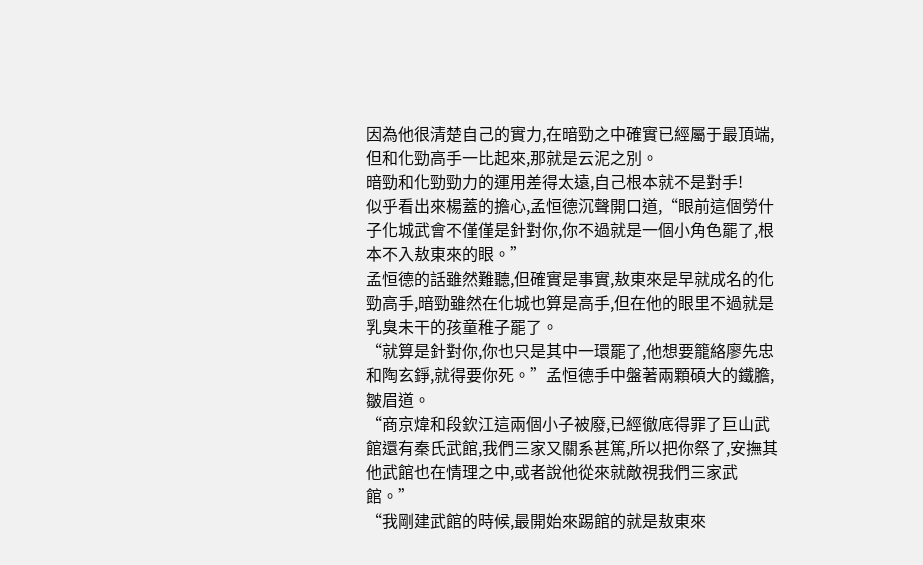因為他很清楚自己的實力,在暗勁之中確實已經屬于最頂端,但和化勁高手一比起來,那就是云泥之別。
暗勁和化勁勁力的運用差得太遠,自己根本就不是對手!
似乎看出來楊蓋的擔心,孟恒德沉聲開口道,“眼前這個勞什子化城武會不僅僅是針對你,你不過就是一個小角色罷了,根本不入敖東來的眼。”
孟恒德的話雖然難聽,但確實是事實,敖東來是早就成名的化勁高手,暗勁雖然在化城也算是高手,但在他的眼里不過就是乳臭未干的孩童稚子罷了。
“就算是針對你,你也只是其中一環罷了,他想要籠絡廖先忠和陶玄錚,就得要你死。”孟恒德手中盤著兩顆碩大的鐵膽,皺眉道。
“商京煒和段欽江這兩個小子被廢,已經徹底得罪了巨山武館還有秦氏武館,我們三家又關系甚篤,所以把你祭了,安撫其他武館也在情理之中,或者說他從來就敵視我們三家武館。”
“我剛建武館的時候,最開始來踢館的就是敖東來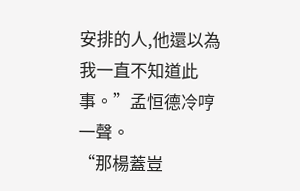安排的人,他還以為我一直不知道此事。”孟恒德冷哼一聲。
“那楊蓋豈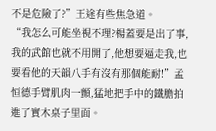不是危險了?”王途有些焦急道。
“我怎么可能坐視不理?楊蓋要是出了事,我的武館也就不用開了,他想要逼走我,也要看他的天韻八手有沒有那個能耐!”孟恒德手臂肌肉一顫,猛地把手中的鐵膽拍進了實木桌子里面。